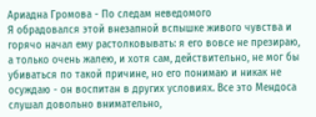Ариадна Громова - По следам неведомого
Я обрадовался этой внезапной вспышке живого чувства и горячо начал ему растолковывать: я его вовсе не презираю, а только очень жалею, и хотя сам, действительно, не мог бы убиваться по такой причине, но его понимаю и никак не осуждаю - он воспитан в других условиях. Все это Мендоса слушал довольно внимательно,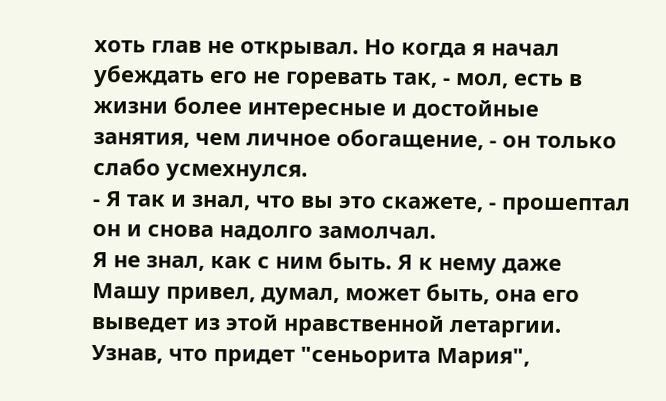хоть глав не открывал. Но когда я начал убеждать его не горевать так, - мол, есть в жизни более интересные и достойные занятия, чем личное обогащение, - он только слабо усмехнулся.
- Я так и знал, что вы это скажете, - прошептал он и снова надолго замолчал.
Я не знал, как с ним быть. Я к нему даже Машу привел, думал, может быть, она его выведет из этой нравственной летаргии. Узнав, что придет "сеньорита Мария",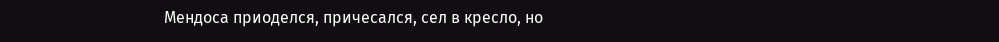Мендоса приоделся, причесался, сел в кресло, но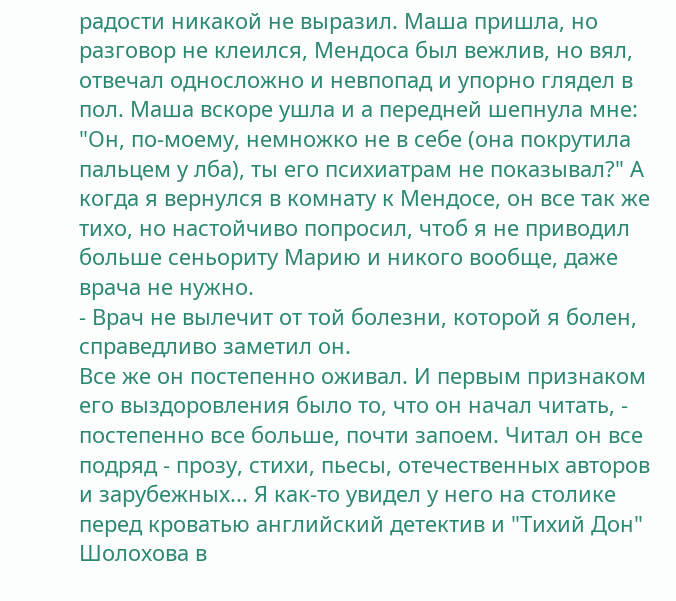радости никакой не выразил. Маша пришла, но разговор не клеился, Мендоса был вежлив, но вял, отвечал односложно и невпопад и упорно глядел в пол. Маша вскоре ушла и а передней шепнула мне: "Он, по-моему, немножко не в себе (она покрутила пальцем у лба), ты его психиатрам не показывал?" А когда я вернулся в комнату к Мендосе, он все так же тихо, но настойчиво попросил, чтоб я не приводил больше сеньориту Марию и никого вообще, даже врача не нужно.
- Врач не вылечит от той болезни, которой я болен, справедливо заметил он.
Все же он постепенно оживал. И первым признаком его выздоровления было то, что он начал читать, - постепенно все больше, почти запоем. Читал он все подряд - прозу, стихи, пьесы, отечественных авторов и зарубежных... Я как-то увидел у него на столике перед кроватью английский детектив и "Тихий Дон" Шолохова в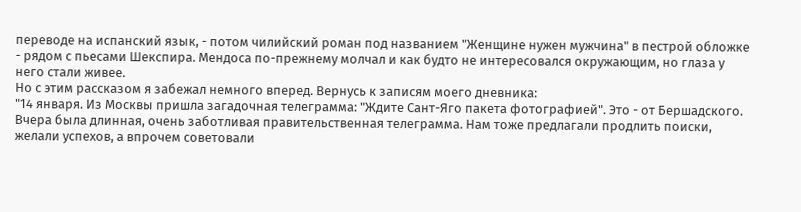переводе на испанский язык, - потом чилийский роман под названием "Женщине нужен мужчина" в пестрой обложке - рядом с пьесами Шекспира. Мендоса по-прежнему молчал и как будто не интересовался окружающим, но глаза у него стали живее.
Но с этим рассказом я забежал немного вперед. Вернусь к записям моего дневника:
"14 января. Из Москвы пришла загадочная телеграмма: "Ждите Сант-Яго пакета фотографией". Это - от Бершадского. Вчера была длинная, очень заботливая правительственная телеграмма. Нам тоже предлагали продлить поиски, желали успехов, а впрочем советовали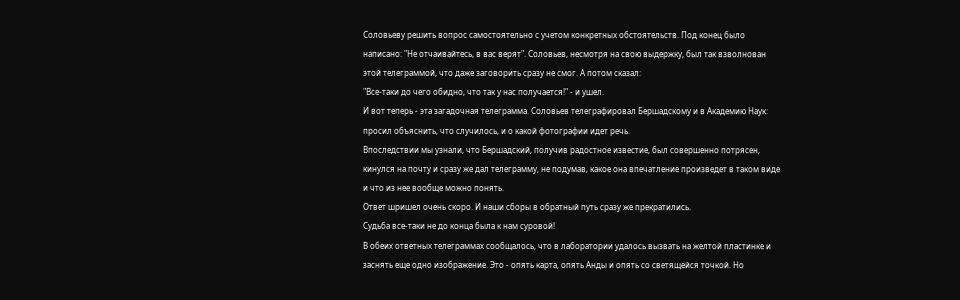Соловьеву решить вопрос самостоятельно с учетом конкретных обстоятельств. Под конец было написано: "Не отчаивайтесь, в вас верят". Соловьев, несмотря на свою выдержку, был так взволнован этой телеграммой, что даже заговорить сразу не смог. А потом сказал:
"Все-таки до чего обидно, что так у нас получается!" - и ушел.
И вот теперь - эта загадочная телеграмма. Соловьев телеграфировал Бершадскому и в Академию Наук: просил объяснить, что случилось, и о какой фотографии идет речь.
Впоследствии мы узнали, что Бершадский, получив радостное известие, был совершенно потрясен, кинулся на почту и сразу же дал телеграмму, не подумав, какое она впечатление произведет в таком виде и что из нее вообще можно понять.
Ответ шришел очень скоро. И наши сборы в обратный путь сразу же прекратились.
Судьба все-таки не до конца была к нам суровой!
В обеих ответных телеграммах сообщалось, что в лаборатории удалось вызвать на желтой пластинке и заснять еще одно изображение. Это - опять карта, опять Анды и опять со светящейся точкой. Но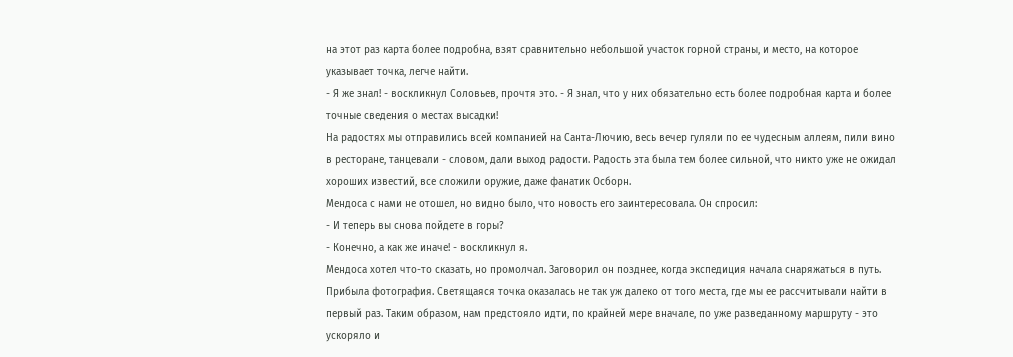на этот раз карта более подробна, взят сравнительно небольшой участок горной страны, и место, на которое указывает точка, легче найти.
- Я же знал! - воскликнул Соловьев, прочтя это. - Я знал, что у них обязательно есть более подробная карта и более точные сведения о местах высадки!
На радостях мы отправились всей компанией на Санта-Лючию, весь вечер гуляли по ее чудесным аллеям, пили вино в ресторане, танцевали - словом, дали выход радости. Радость эта была тем более сильной, что никто уже не ожидал хороших известий, все сложили оружие, даже фанатик Осборн.
Мендоса с нами не отошел, но видно было, что новость его заинтересовала. Он спросил:
- И теперь вы снова пойдете в горы?
- Конечно, а как же иначе! - воскликнул я.
Мендоса хотел что-то сказать, но промолчал. Заговорил он позднее, когда экспедиция начала снаряжаться в путь.
Прибыла фотография. Светящаяся точка оказалась не так уж далеко от того места, где мы ее рассчитывали найти в первый раз. Таким образом, нам предстояло идти, по крайней мере вначале, по уже разведанному маршруту - это ускоряло и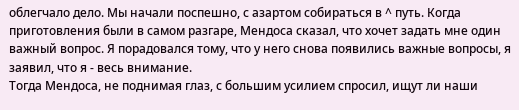облегчало дело. Мы начали поспешно, с азартом собираться в ^ путь. Когда приготовления были в самом разгаре, Мендоса сказал, что хочет задать мне один важный вопрос. Я порадовался тому, что у него снова появились важные вопросы, я заявил, что я - весь внимание.
Тогда Мендоса, не поднимая глаз, с большим усилием спросил, ищут ли наши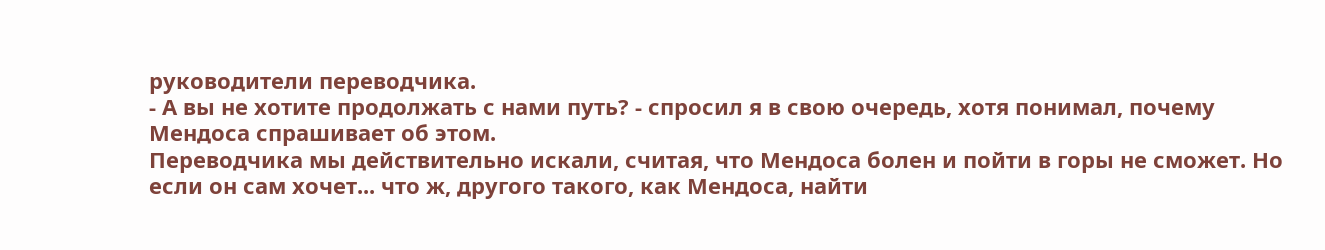руководители переводчика.
- А вы не хотите продолжать с нами путь? - спросил я в свою очередь, хотя понимал, почему Мендоса спрашивает об этом.
Переводчика мы действительно искали, считая, что Мендоса болен и пойти в горы не сможет. Но если он сам хочет... что ж, другого такого, как Мендоса, найти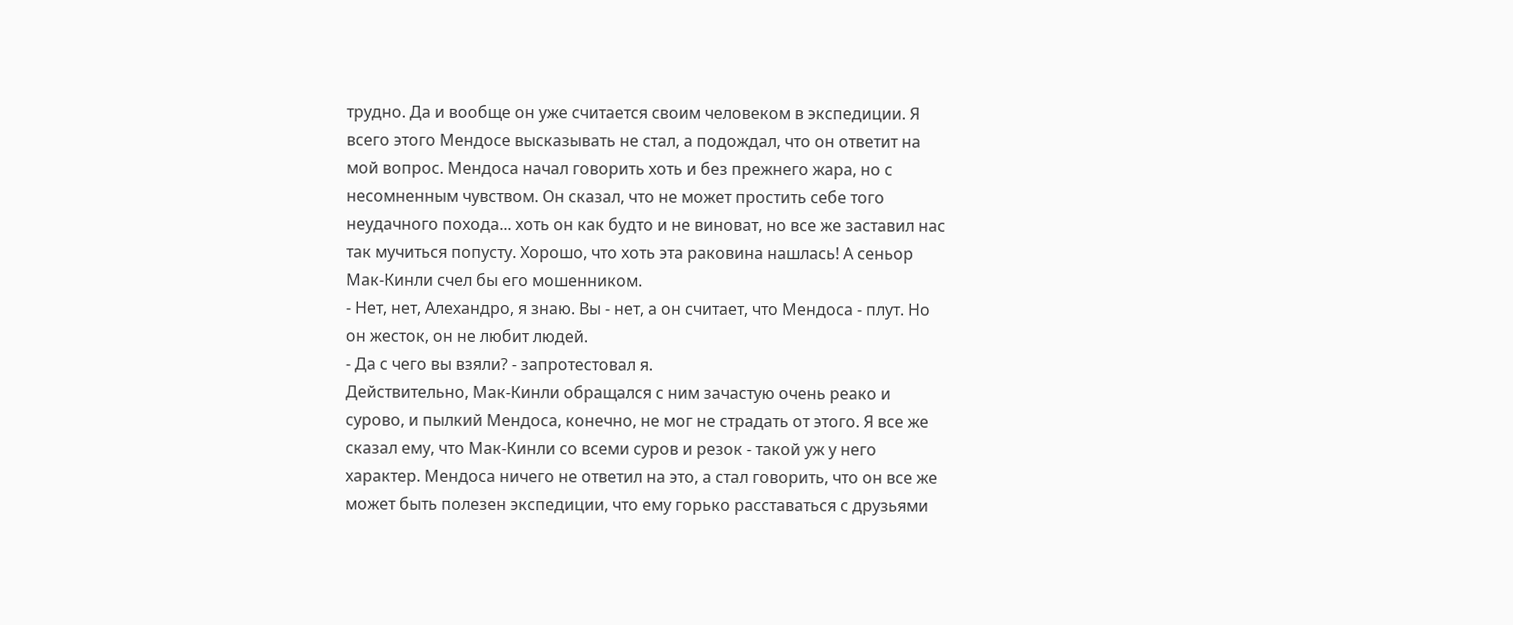трудно. Да и вообще он уже считается своим человеком в экспедиции. Я всего этого Мендосе высказывать не стал, а подождал, что он ответит на мой вопрос. Мендоса начал говорить хоть и без прежнего жара, но с несомненным чувством. Он сказал, что не может простить себе того неудачного похода... хоть он как будто и не виноват, но все же заставил нас так мучиться попусту. Хорошо, что хоть эта раковина нашлась! А сеньор Мак-Кинли счел бы его мошенником.
- Нет, нет, Алехандро, я знаю. Вы - нет, а он считает, что Мендоса - плут. Но он жесток, он не любит людей.
- Да с чего вы взяли? - запротестовал я.
Действительно, Мак-Кинли обращался с ним зачастую очень реако и сурово, и пылкий Мендоса, конечно, не мог не страдать от этого. Я все же сказал ему, что Мак-Кинли со всеми суров и резок - такой уж у него характер. Мендоса ничего не ответил на это, а стал говорить, что он все же может быть полезен экспедиции, что ему горько расставаться с друзьями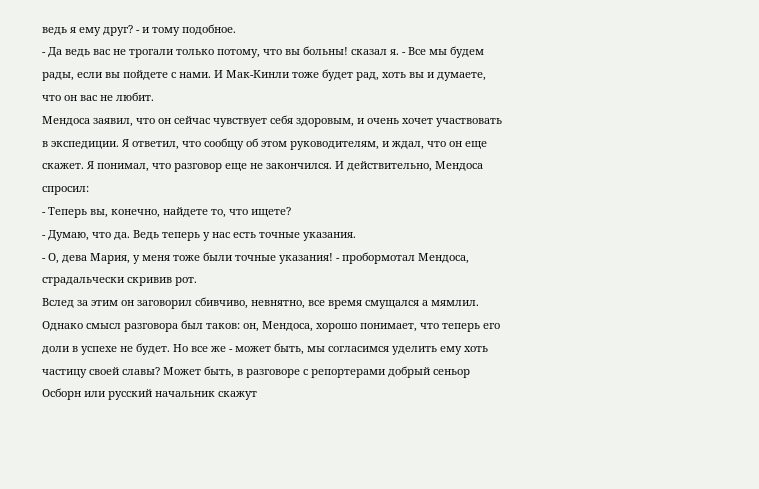ведь я ему друг? - и тому подобное.
- Да ведь вас не трогали только потому, что вы больны! сказал я. - Все мы будем рады, если вы пойдете с нами. И Мак-Кинли тоже будет рад, хоть вы и думаете, что он вас не любит.
Мендоса заявил, что он сейчас чувствует себя здоровым, и очень хочет участвовать в экспедиции. Я ответил, что сообщу об этом руководителям, и ждал, что он еще скажет. Я понимал, что разговор еще не закончился. И действительно, Мендоса спросил:
- Теперь вы, конечно, найдете то, что ищете?
- Думаю, что да. Ведь теперь у нас есть точные указания.
- О, дева Мария, у меня тоже были точные указания! - пробормотал Мендоса, страдальчески скривив рот.
Вслед за этим он заговорил сбивчиво, невнятно, все время смущался а мямлил. Однако смысл разговора был таков: он, Мендоса, хорошо понимает, что теперь его доли в успехе не будет. Но все же - может быть, мы согласимся уделить ему хоть частицу своей славы? Может быть, в разговоре с репортерами добрый сеньор Осборн или русский начальник скажут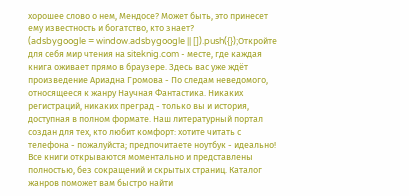хорошее слово о нем, Мендосе? Может быть, это принесет ему известность и богатство, кто знает?
(adsbygoogle = window.adsbygoogle || []).push({});Откройте для себя мир чтения на siteknig.com - месте, где каждая книга оживает прямо в браузере. Здесь вас уже ждёт произведение Ариадна Громова - По следам неведомого, относящееся к жанру Научная Фантастика. Никаких регистраций, никаких преград - только вы и история, доступная в полном формате. Наш литературный портал создан для тех, кто любит комфорт: хотите читать с телефона - пожалуйста; предпочитаете ноутбук - идеально! Все книги открываются моментально и представлены полностью, без сокращений и скрытых страниц. Каталог жанров поможет вам быстро найти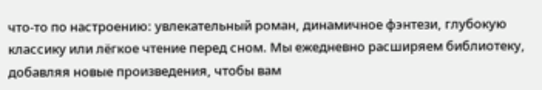что-то по настроению: увлекательный роман, динамичное фэнтези, глубокую классику или лёгкое чтение перед сном. Мы ежедневно расширяем библиотеку, добавляя новые произведения, чтобы вам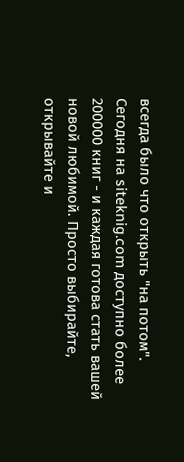всегда было что открыть "на потом". Сегодня на siteknig.com доступно более 200000 книг - и каждая готова стать вашей новой любимой. Просто выбирайте, открывайте и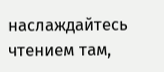наслаждайтесь чтением там,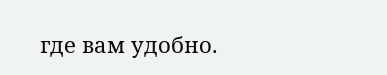где вам удобно.